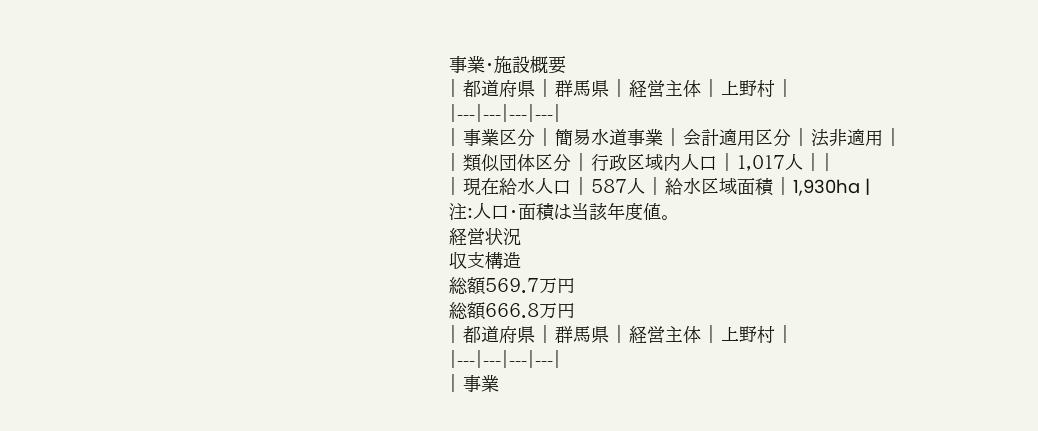事業・施設概要
| 都道府県 | 群馬県 | 経営主体 | 上野村 |
|---|---|---|---|
| 事業区分 | 簡易水道事業 | 会計適用区分 | 法非適用 |
| 類似団体区分 | 行政区域内人口 | 1,017人 | |
| 現在給水人口 | 587人 | 給水区域面積 | 1,930ha |
注:人口・面積は当該年度値。
経営状況
収支構造
総額569.7万円
総額666.8万円
| 都道府県 | 群馬県 | 経営主体 | 上野村 |
|---|---|---|---|
| 事業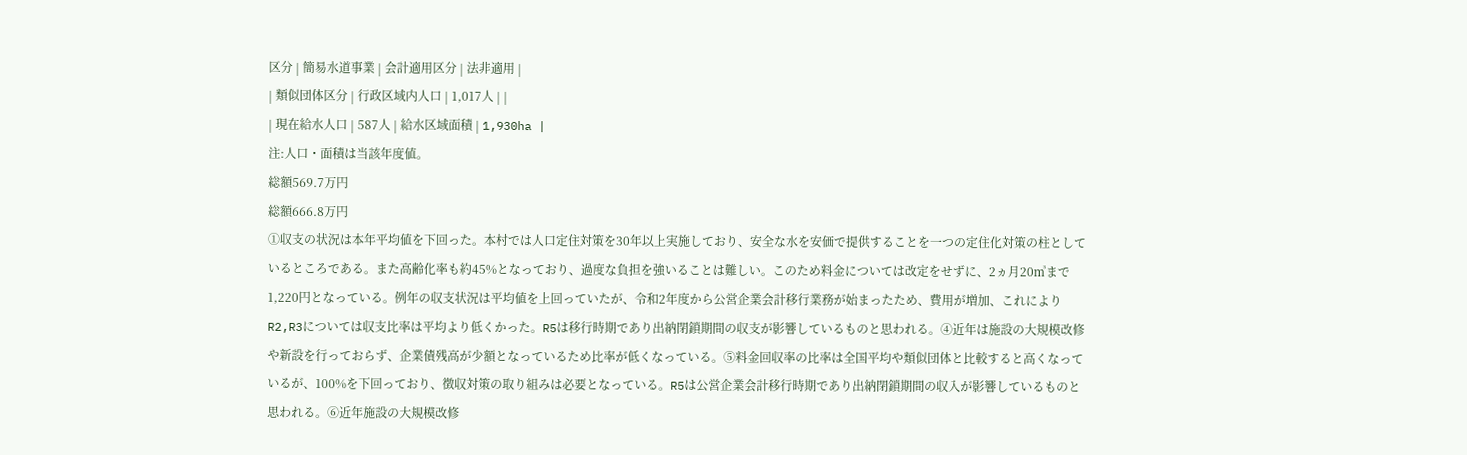区分 | 簡易水道事業 | 会計適用区分 | 法非適用 |
| 類似団体区分 | 行政区域内人口 | 1,017人 | |
| 現在給水人口 | 587人 | 給水区域面積 | 1,930ha |
注:人口・面積は当該年度値。
総額569.7万円
総額666.8万円
①収支の状況は本年平均値を下回った。本村では人口定住対策を30年以上実施しており、安全な水を安価で提供することを一つの定住化対策の柱としているところである。また高齢化率も約45%となっており、過度な負担を強いることは難しい。このため料金については改定をせずに、2ヵ月20㎥まで1,220円となっている。例年の収支状況は平均値を上回っていたが、令和2年度から公営企業会計移行業務が始まったため、費用が増加、これによりR2,R3については収支比率は平均より低くかった。R5は移行時期であり出納閉鎖期間の収支が影響しているものと思われる。④近年は施設の大規模改修や新設を行っておらず、企業債残高が少額となっているため比率が低くなっている。⑤料金回収率の比率は全国平均や類似団体と比較すると高くなっているが、100%を下回っており、徴収対策の取り組みは必要となっている。R5は公営企業会計移行時期であり出納閉鎖期間の収入が影響しているものと思われる。⑥近年施設の大規模改修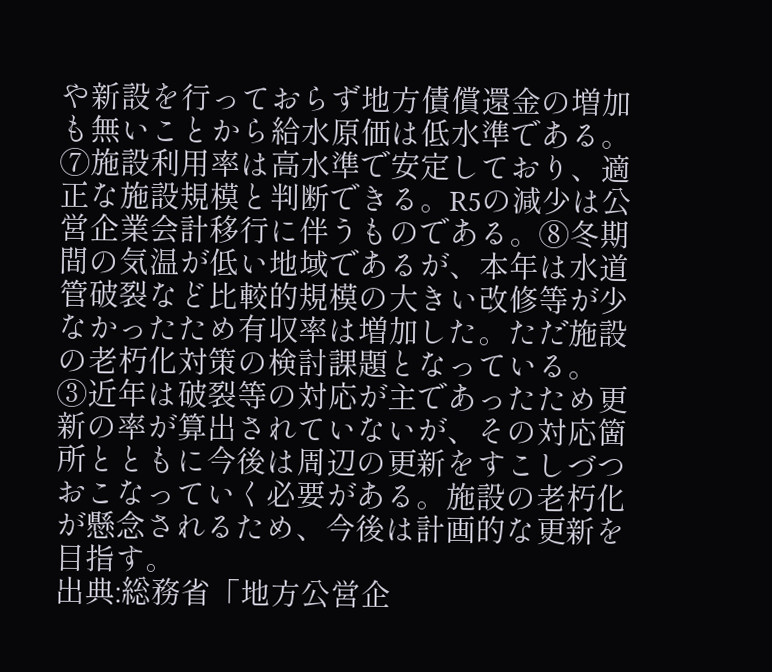や新設を行っておらず地方債償還金の増加も無いことから給水原価は低水準である。⑦施設利用率は高水準で安定しており、適正な施設規模と判断できる。R5の減少は公営企業会計移行に伴うものである。⑧冬期間の気温が低い地域であるが、本年は水道管破裂など比較的規模の大きい改修等が少なかったため有収率は増加した。ただ施設の老朽化対策の検討課題となっている。
③近年は破裂等の対応が主であったため更新の率が算出されていないが、その対応箇所とともに今後は周辺の更新をすこしづつおこなっていく必要がある。施設の老朽化が懸念されるため、今後は計画的な更新を目指す。
出典:総務省「地方公営企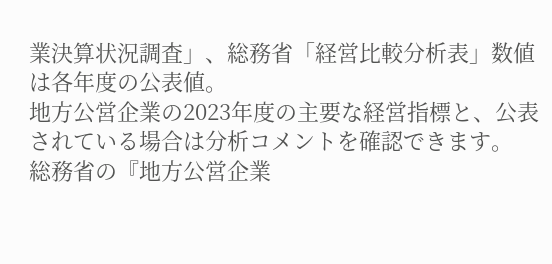業決算状況調査」、総務省「経営比較分析表」数値は各年度の公表値。
地方公営企業の2023年度の主要な経営指標と、公表されている場合は分析コメントを確認できます。
総務省の『地方公営企業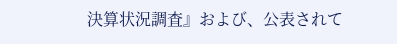決算状況調査』および、公表されて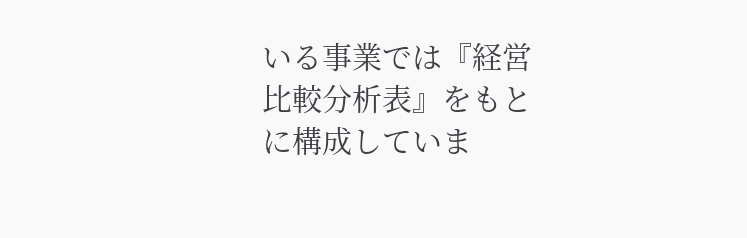いる事業では『経営比較分析表』をもとに構成していま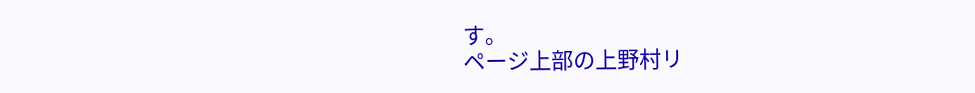す。
ページ上部の上野村リ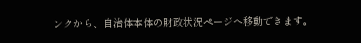ンクから、自治体本体の財政状況ページへ移動できます。